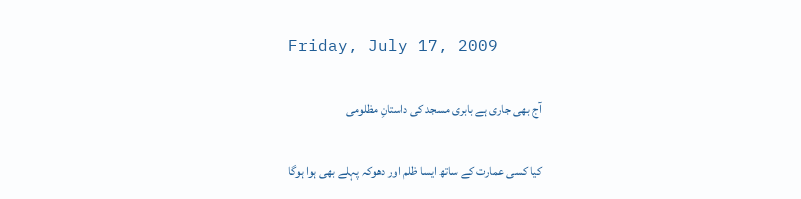Friday, July 17, 2009

آج بھی جاری ہے بابری مسجد کی داستانِ مظلومی

کیا کسی عمارت کے ساتھ ایسا ظلم اور دھوکہ پہلے بھی ہوا ہوگا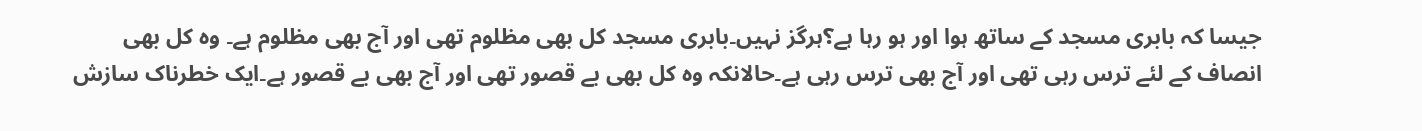جیسا کہ بابری مسجد کے ساتھ ہوا اور ہو رہا ہے؟ہرگز نہیں۔بابری مسجد کل بھی مظلوم تھی اور آج بھی مظلوم ہے۔ وہ کل بھی انصاف کے لئے ترس رہی تھی اور آج بھی ترس رہی ہے۔حالانکہ وہ کل بھی بے قصور تھی اور آج بھی بے قصور ہے۔ایک خطرناک سازش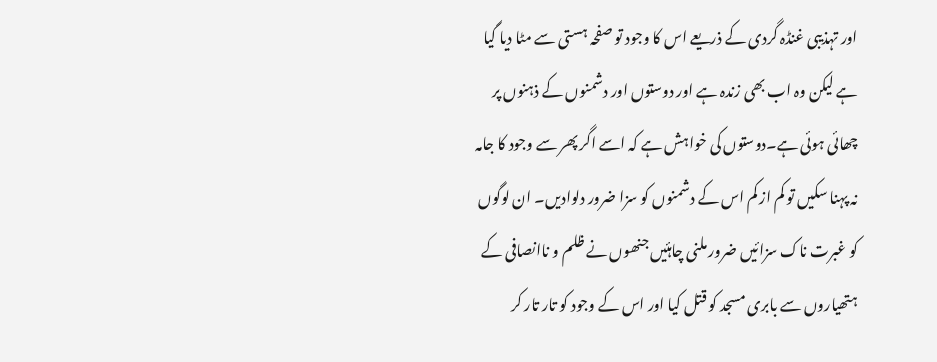اور تہذیبی غنڈہ گردی کے ذریعے اس کا وجود تو صفحہ ہستی سے مٹا دیا گیا ہے لیکن وہ اب بھی زندہ ہے اور دوستوں اور دشمنوں کے ذہنوں پر چھائی ہوئی ہے۔دوستوں کی خواہش ہے کہ اسے اگر پھر سے وجود کا جامہ نہ پہنا سکیں تو کم از کم اس کے دشمنوں کو سزا ضرور دلوادیں۔ ان لوگوں کو غبرت ناک سزائیں ضرور ملنی چاہئیں جنھوں نے ظلم و ناانصافی کے ہتھیاروں سے بابری مسجد کو قتل کیا اور اس کے وجود کو تار تار کر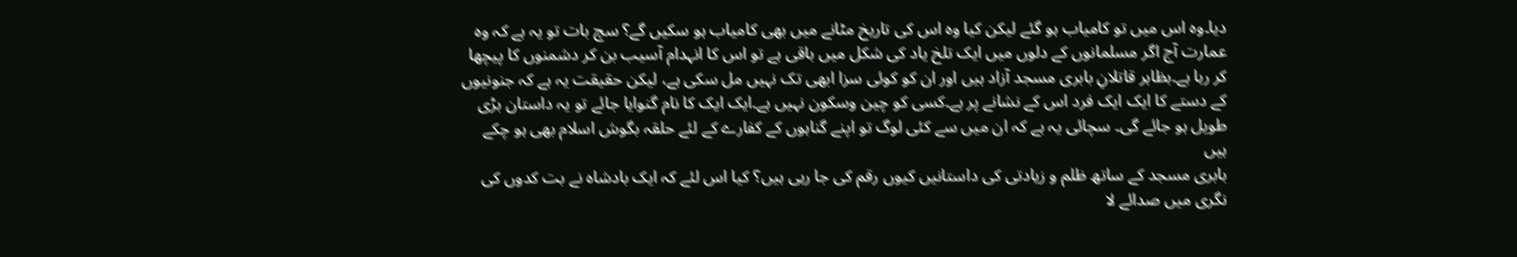دیا۔وہ اس میں تو کامیاب ہو گئے لیکن کیا وہ اس کی تاریخ مٹانے میں بھی کامیاب ہو سکیں گے؟ سچ بات تو یہ ہے کہ وہ عمارت آج اگر مسلمانوں کے دلوں میں ایک تلخ یاد کی شکل میں باقی ہے تو اس کا انہدام آسیب بن کر دشمنوں کا پیچھا کر رہا ہے۔بظاہر قاتلانِ بابری مسجد آزاد ہیں اور ان کو کوئی سزا ابھی تک نہیں مل سکی ہے، لیکن حقیقت یہ ہے کہ جنونیوں کے دستے کا ایک ایک فرد اس کے نشانے پر ہے۔کسی کو چین وسکون نہیں ہے۔ایک ایک کا نام گنوایا جائے تو یہ داستان بڑی طویل ہو جائے گی۔ سچائی یہ ہے کہ ان میں سے کئی لوگ تو اپنے گناہوں کے کفارے کے لئے حلقہ بگوش اسلام بھی ہو چکے ہیں
بابری مسجد کے ساتھ ظلم و زیادتی کی داستانیں کیوں رقم کی جا رہی ہیں؟ کیا اس لئے کہ ایک بادشاہ نے بت کدوں کی نگری میں صدائے لا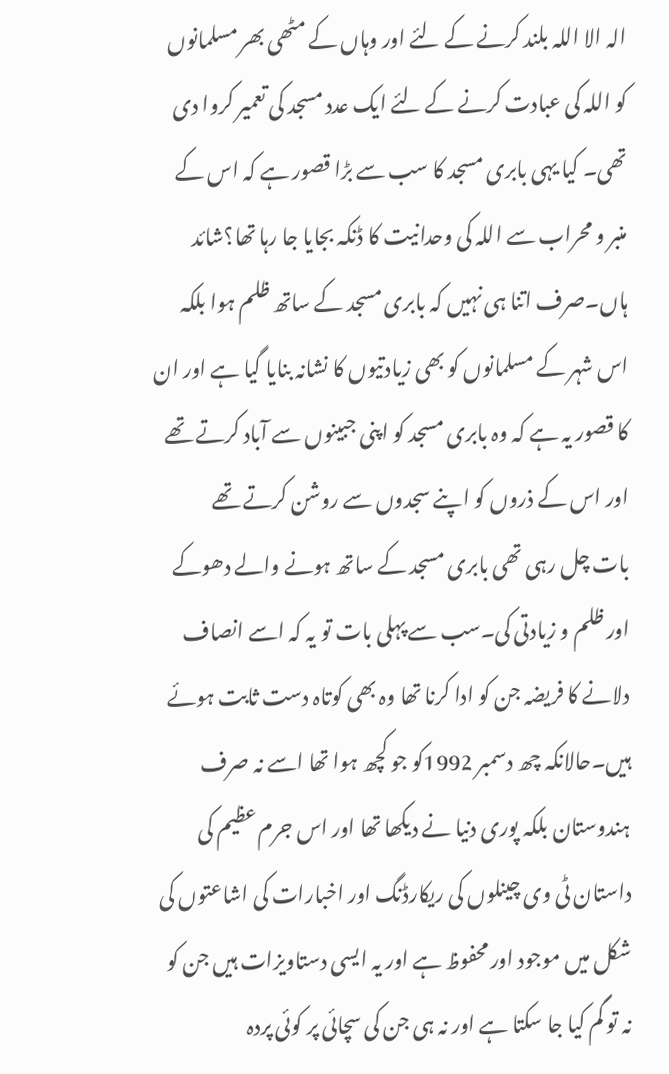الہ الا اللہ بلند کرنے کے لئے اور وہاں کے مٹھی بھر مسلمانوں کو اللہ کی عبادت کرنے کے لئے ایک عدد مسجد کی تعمیر کروا دی تھی۔ کیا یہی بابری مسجد کا سب سے بڑا قصور ہے کہ اس کے منبر و محراب سے اللہ کی وحدانیت کا ڈنکہ بجایا جا رہا تھا؟شائد ہاں۔صرف اتنا ہی نہیں کہ بابری مسجد کے ساتھ ظلم ہوا بلکہ اس شہر کے مسلمانوں کو بھی زیادتیوں کا نشانہ بنایا گیا ہے اور ان کا قصور یہ ہے کہ وہ بابری مسجد کو اپنی جبینوں سے آباد کرتے تھے اور اس کے ذروں کو اپنے سجدوں سے روشن کرتے تھے
بات چل رہی تھی بابری مسجد کے ساتھ ہونے والے دھوکے اور ظلم و زیادتی کی۔سب سے پہلی بات تو یہ کہ اسے انصاف دلانے کا فریضہ جن کو ادا کرنا تھا وہ بھی کوتاہ دست ثابت ہوئے ہیں۔حالانکہ چھ دسمبر 1992کو جو کچھ ہوا تھا اسے نہ صرف ہندوستان بلکہ پوری دنیا نے دیکھا تھا اور اس جرم عظیم کی داستان ٹی وی چینلوں کی ریکارڈنگ اور اخبارات کی اشاعتوں کی شکل میں موجود اور محفوظ ہے اور یہ ایسی دستاویزات ہیں جن کو نہ تو گم کیا جا سکتا ہے اور نہ ہی جن کی سچائی پر کوئی پردہ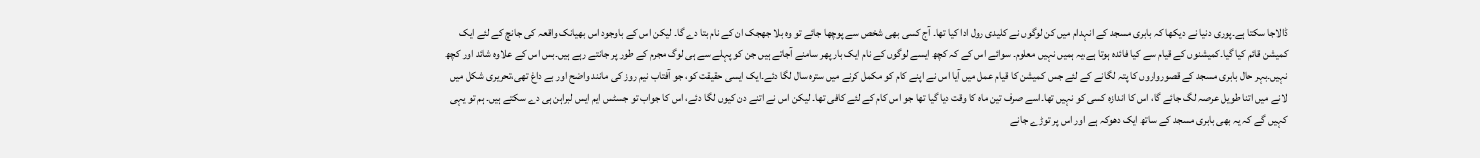ڈالاجا سکتا ہے۔پوری دنیا نے دیکھا کہ بابری مسجد کے انہدام میں کن لوگوں نے کلیدی رول ادا کیا تھا۔ آج کسی بھی شخص سے پوچھا جائے تو وہ بلا جھجک ان کے نام بتا دے گا۔ لیکن اس کے باوجود اس بھیانک واقعہ کی جانچ کے لئے ایک کمیشن قائم کیا گیا۔کمیشنوں کے قیام سے کیا فائدہ ہوتا ہے،یہ ہمیں نہیں معلوم۔ سوائے اس کے کہ کچھ ایسے لوگوں کے نام ایک بار پھر سامنے آجاتے ہیں جن کو پہلے سے ہی لوگ مجرم کے طور پر جانتے رہے ہیں۔بس اس کے علاوہ شائد اور کچھ نہیں۔بہر حال بابری مسجد کے قصورواروں کا پتہ لگانے کے لئے جس کمیشن کا قیام عمل میں آیا اس نے اپنے کام کو مکمل کرنے میں سترہ سال لگا دئے۔ایک ایسی حقیقت کو، جو آفتاب نیم روز کی مانند واضح اور بے داغ تھی،تحریری شکل میں لانے میں اتنا طویل عرصہ لگ جائے گا، اس کا اندازہ کسی کو نہیں تھا۔اسے صرف تین ماہ کا وقت دیا گیا تھا جو اس کام کے لئے کافی تھا۔ لیکن اس نے اتنے دن کیوں لگا دئے، اس کا جواب تو جسٹس ایم ایس لبراہن ہی دے سکتے ہیں۔ ہم تو یہی کہیں گے کہ یہ بھی بابری مسجد کے ساتھ ایک دھوکہ ہے اور اس پر توڑے جانے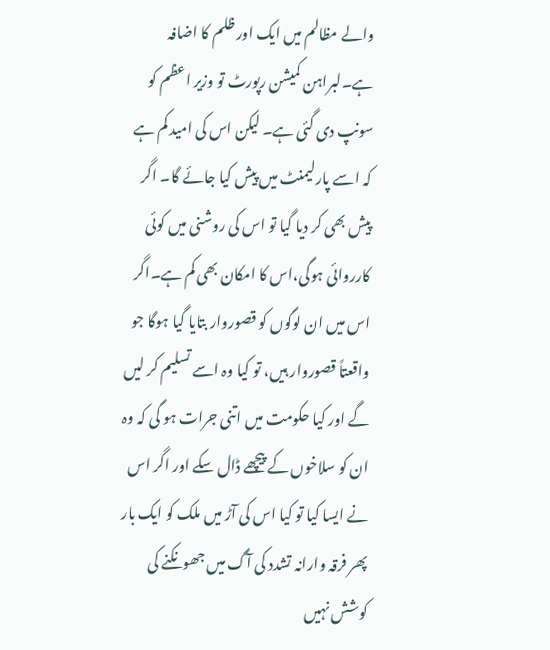والے مظالم میں ایک اور ظلم کا اضافہ ہے۔لبراہن کمیشن رپورٹ تو وزیر اعظم کو سونپ دی گئی ہے۔ لیکن اس کی امید کم ہے کہ اسے پارلیمنٹ میں پیش کیا جائے گا۔ اگر پیش بھی کر دیا گیا تو اس کی روشنی میں کوئی کارروائی ہوگی،اس کا امکان بھی کم ہے۔اگر اس میں ان لوگوں کو قصوروار بتایا گیا ہوگا جو واقعتاً قصوروار ہیں، تو کیا وہ اسے تسلیم کر لیں گے اور کیا حکومت میں اتنی جرات ہو گی کہ وہ ان کو سلاخوں کے پیچھے ڈال سکے اور اگر اس نے ایسا کیا تو کیا اس کی آڑ میں ملک کو ایک بار پھر فرقہ وارانہ تشدد کی آگ میں جھونکنے کی کوشش نہیں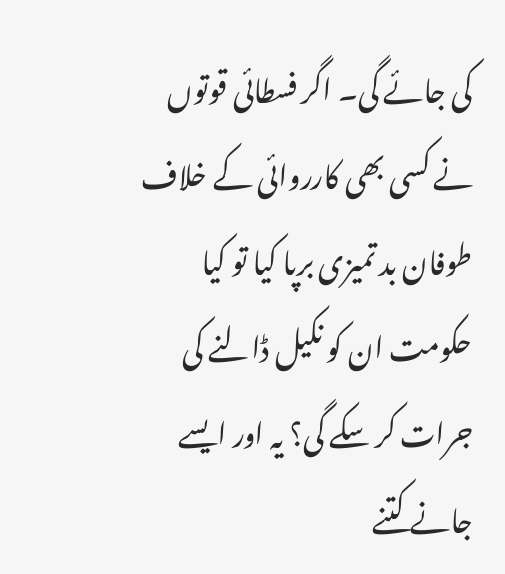کی جائے گی۔ اگر فسطائی قوتوں نے کسی بھی کارروائی کے خلاف طوفان بد تمیزی برپا کیا تو کیا حکومت ان کو نکیل ڈالنے کی جرات کر سکے گی؟ یہ اور ایسے جانے کتنے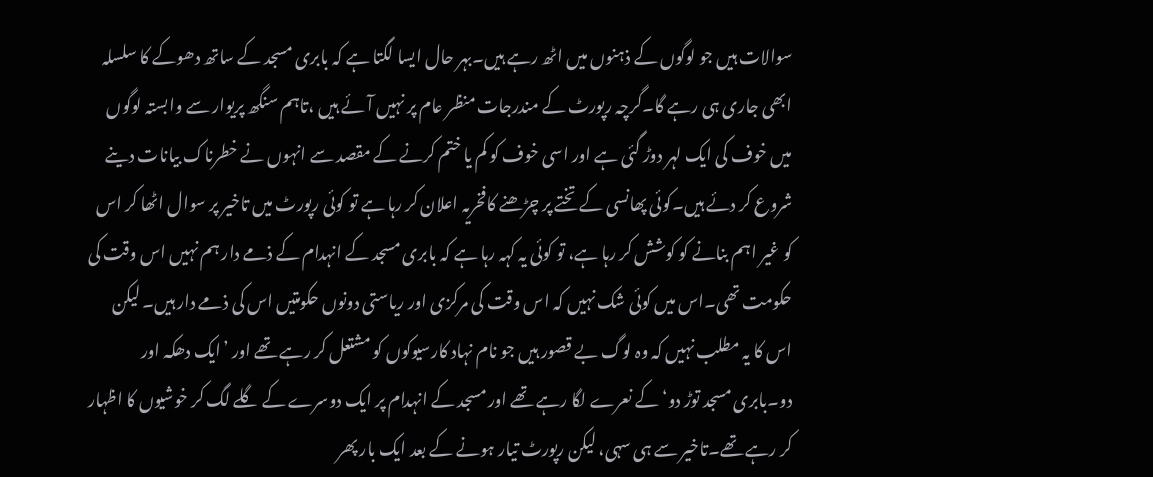سوالات ہیں جو لوگوں کے ذہنوں میں اٹھ رہے ہیں۔بہر حال ایسا لگتا ہے کہ بابری مسجد کے ساتھ دھوکے کا سلسلہ ابھی جاری ہی رہے گا۔گرچہ رپورٹ کے مندرجات منظر عام پر نہیں آئے ہیں ،تاہم سنگھ پریوار سے وابستہ لوگوں میں خوف کی ایک لہر دوڑ گئی ہے اور اسی خوف کو کم یا ختم کرنے کے مقصد سے انہوں نے خطرناک بیانات دینے شروع کر دئے ہیں۔کوئی پھانسی کے تختے پر چڑھنے کافخریہ اعلان کر رہا ہے تو کوئی رپورٹ میں تاخیر پر سوال اٹھا کر اس کو غیر اہم بنانے کو کوشش کر رہا ہے، تو کوئی یہ کہہ رہا ہے کہ بابری مسجد کے انہدام کے ذمے دار ہم نہیں اس وقت کی حکومت تھی۔اس میں کوئی شک نہیں کہ اس وقت کی مرکزی اور ریاستی دونوں حکومتیں اس کی ذمے دار ہیں۔ لیکن اس کا یہ مطلب نہیں کہ وہ لوگ بے قصور ہیں جو نام نہاد کارسیوکوں کو مشتعل کر رہے تھے اور ’ایک دھکہ اور دو۔بابری مسجد توڑ دو‘ کے نعرے لگا رہے تھے اور مسجد کے انہدام پر ایک دوسرے کے گلے لگ کر خوشیوں کا اظہار کر رہے تھے۔تاخیر سے ہی سہی، لیکن رپورٹ تیار ہونے کے بعد ایک بار پھر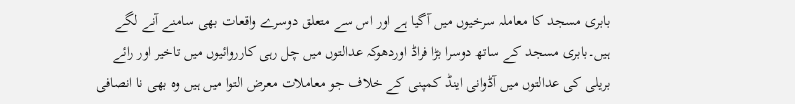بابری مسجد کا معاملہ سرخیوں میں آگیا ہے اور اس سے متعلق دوسرے واقعات بھی سامنے آنے لگے ہیں۔بابری مسجد کے ساتھ دوسرا بڑا فراڈ اوردھوکہ عدالتوں میں چل رہی کارروائیوں میں تاخیر اور رائے بریلی کی عدالتوں میں آڈوانی اینڈ کمپنی کے خلاف جو معاملات معرض التوا میں ہیں وہ بھی نا انصافی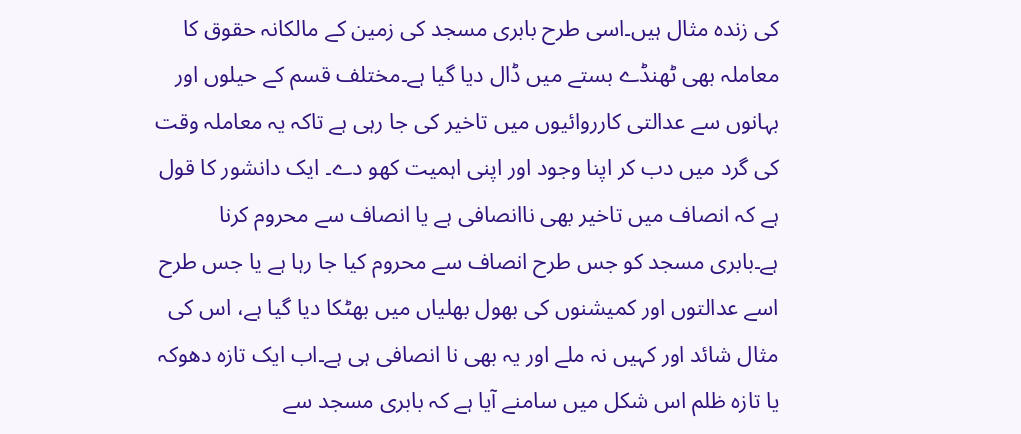کی زندہ مثال ہیں۔اسی طرح بابری مسجد کی زمین کے مالکانہ حقوق کا معاملہ بھی ٹھنڈے بستے میں ڈال دیا گیا ہے۔مختلف قسم کے حیلوں اور بہانوں سے عدالتی کارروائیوں میں تاخیر کی جا رہی ہے تاکہ یہ معاملہ وقت کی گرد میں دب کر اپنا وجود اور اپنی اہمیت کھو دے۔ ایک دانشور کا قول ہے کہ انصاف میں تاخیر بھی ناانصافی ہے یا انصاف سے محروم کرنا ہے۔بابری مسجد کو جس طرح انصاف سے محروم کیا جا رہا ہے یا جس طرح اسے عدالتوں اور کمیشنوں کی بھول بھلیاں میں بھٹکا دیا گیا ہے، اس کی مثال شائد اور کہیں نہ ملے اور یہ بھی نا انصافی ہی ہے۔اب ایک تازہ دھوکہ یا تازہ ظلم اس شکل میں سامنے آیا ہے کہ بابری مسجد سے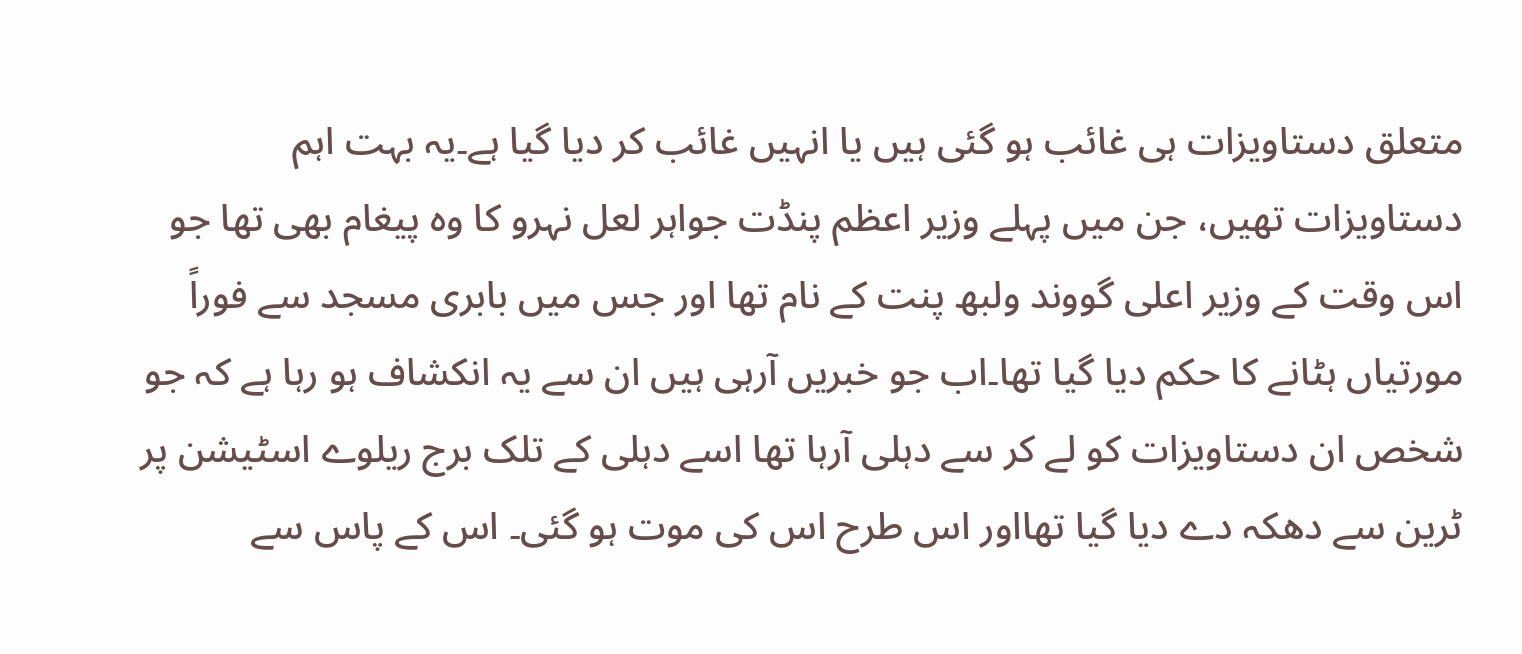متعلق دستاویزات ہی غائب ہو گئی ہیں یا انہیں غائب کر دیا گیا ہے۔یہ بہت اہم دستاویزات تھیں، جن میں پہلے وزیر اعظم پنڈت جواہر لعل نہرو کا وہ پیغام بھی تھا جو اس وقت کے وزیر اعلی گووند ولبھ پنت کے نام تھا اور جس میں بابری مسجد سے فوراً مورتیاں ہٹانے کا حکم دیا گیا تھا۔اب جو خبریں آرہی ہیں ان سے یہ انکشاف ہو رہا ہے کہ جو شخص ان دستاویزات کو لے کر سے دہلی آرہا تھا اسے دہلی کے تلک برج ریلوے اسٹیشن پر ٹرین سے دھکہ دے دیا گیا تھااور اس طرح اس کی موت ہو گئی۔ اس کے پاس سے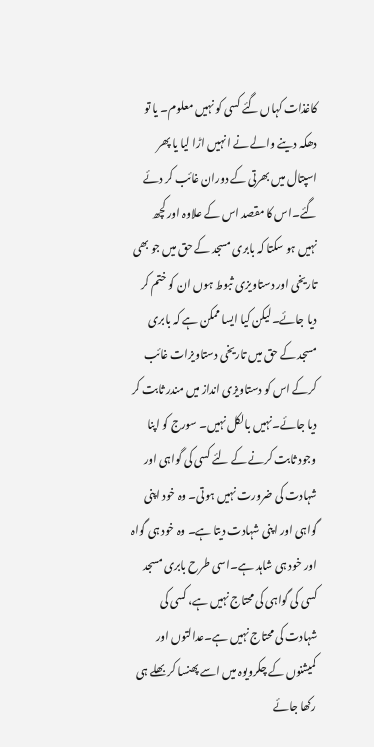کاغذات کہاں گئے کسی کو نہیں معلوم۔ یا تو دھکہ دینے والے نے انہیں اڑا لیا یا پھر اسپتال میں بھرتی کے دوران غائب کر دئے گئے۔اس کا مقصد اس کے علاوہ اور کچھ نہیں ہو سکتا کہ بابری مسجد کے حق میں جو بھی تاریخی اور دستاویزی ثبوط ہوں ان کو ختم کر دیا جائے۔لیکن کیا ایسا ممکن ہے کہ بابری مسجد کے حق میں تاریخی دستاویزات غائب کرکے اس کو دستاویزی انداز میں مندر ثابت کر دیا جائے۔نہیں بالکل نہیں۔ سورج کو اپنا وجود ثابت کرنے کے لئے کسی کی گواہی اور شہادت کی ضرورت نہیں ہوتی۔ وہ خود اپنی گواہی اور اپنی شہادت دیتا ہے۔ وہ خود ہی گواہ اور خود ہی شاہد ہے۔اسی طرح بابری مسجد کسی کی گواہی کی محتاج نہیں ہے، کسی کی شہادت کی محتاج نہیں ہے۔عدالتوں اور کمیشنوں کے چکرویوہ میں اسے پھنسا کر بھلے ہی رکھا جائے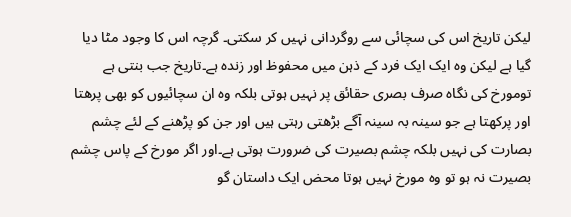لیکن تاریخ اس کی سچائی سے روگردانی نہیں کر سکتی۔ گرچہ اس کا وجود مٹا دیا گیا ہے لیکن وہ ایک ایک فرد کے ذہن میں محفوظ اور زندہ ہے۔تاریخ جب بنتی ہے تومورخ کی نگاہ صرف بصری حقائق پر نہیں ہوتی بلکہ وہ ان سچائیوں کو بھی پرھتا اور پرکھتا ہے جو سینہ بہ سینہ آگے بڑھتی رہتی ہیں اور جن کو پڑھنے کے لئے چشم بصارت کی نہیں بلکہ چشم بصیرت کی ضرورت ہوتی ہے۔اور اگر مورخ کے پاس چشم بصیرت نہ ہو تو وہ مورخ نہیں ہوتا محض ایک داستان گو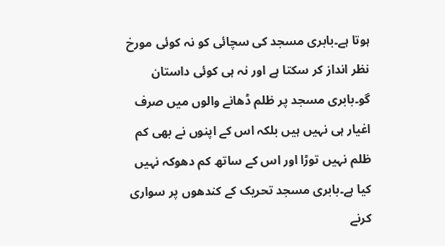ہوتا ہے۔بابری مسجد کی سچائی کو نہ کوئی مورخ نظر انداز کر سکتا ہے اور نہ ہی کوئی داستان گو۔بابری مسجد پر ظلم ڈھانے والوں میں صرف اغیار ہی نہیں ہیں بلکہ اس کے اپنوں نے بھی کم ظلم نہیں توڑا اور اس کے ساتھ کم دھوکہ نہیں کیا ہے۔بابری مسجد تحریک کے کندھوں پر سواری کرنے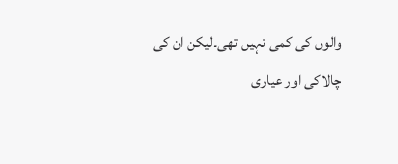والوں کی کمی نہیں تھی۔لیکن ان کی چالاکی اور عیاری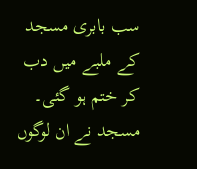سب بابری مسجد کے ملبے میں دب کر ختم ہو گئی۔ مسجد نے ان لوگوں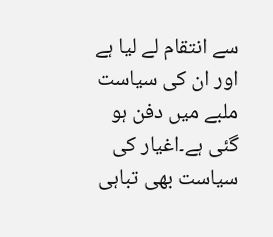سے انتقام لے لیا ہے اور ان کی سیاست ملبے میں دفن ہو گئی ہے۔اغیار کی سیاست بھی تباہی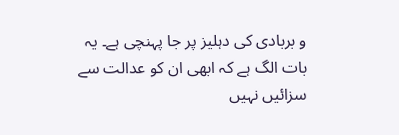و بربادی کی دہلیز پر جا پہنچی ہے۔ یہ بات الگ ہے کہ ابھی ان کو عدالت سے سزائیں نہیں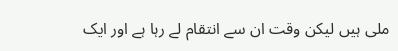ملی ہیں لیکن وقت ان سے انتقام لے رہا ہے اور ایک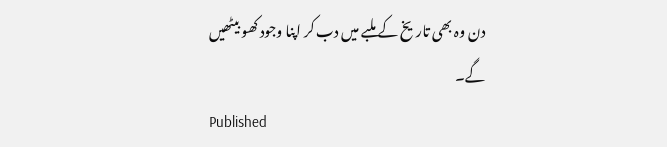دن وہ بھی تاریخ کے ملبے میں دب کر اپنا وجود کھو بیٹھیں گے۔
Published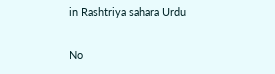in Rashtriya sahara Urdu

No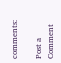comments:

Post a Comment